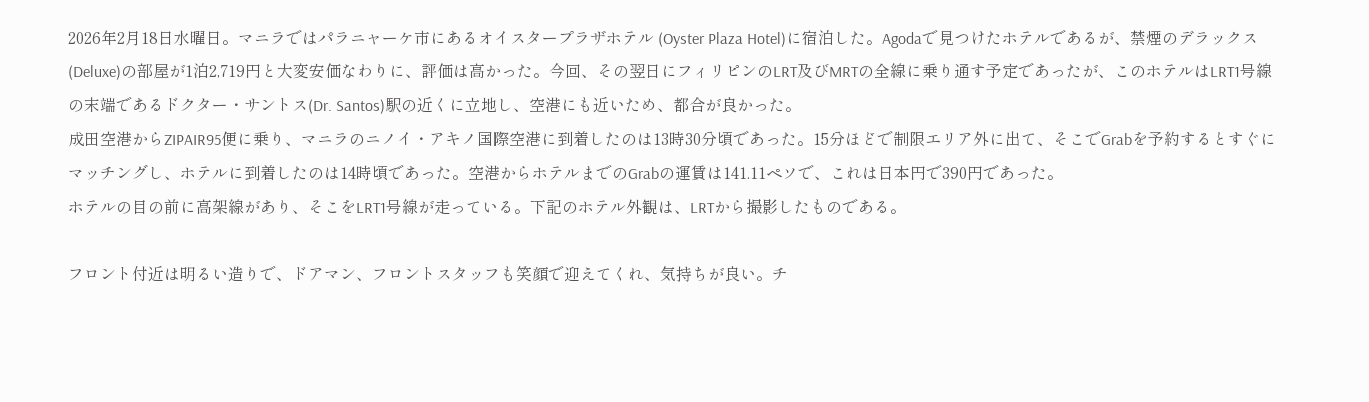2026年2月18日水曜日。マニラではパラニャーケ市にあるオイスタープラザホテル (Oyster Plaza Hotel)に宿泊した。Agodaで見つけたホテルであるが、禁煙のデラックス(Deluxe)の部屋が1泊2,719円と大変安価なわりに、評価は高かった。今回、その翌日にフィリピンのLRT及びMRTの全線に乗り通す予定であったが、このホテルはLRT1号線の末端であるドクター・サントス(Dr. Santos)駅の近くに立地し、空港にも近いため、都合が良かった。
成田空港からZIPAIR95便に乗り、マニラのニノイ・アキノ国際空港に到着したのは13時30分頃であった。15分ほどで制限エリア外に出て、そこでGrabを予約するとすぐにマッチングし、ホテルに到着したのは14時頃であった。空港からホテルまでのGrabの運賃は141.11ペソで、これは日本円で390円であった。
ホテルの目の前に高架線があり、そこをLRT1号線が走っている。下記のホテル外観は、LRTから撮影したものである。

フロント付近は明るい造りで、ドアマン、フロントスタッフも笑顔で迎えてくれ、気持ちが良い。チ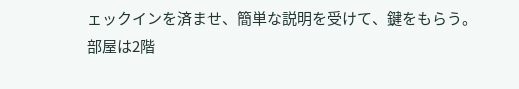ェックインを済ませ、簡単な説明を受けて、鍵をもらう。
部屋は2階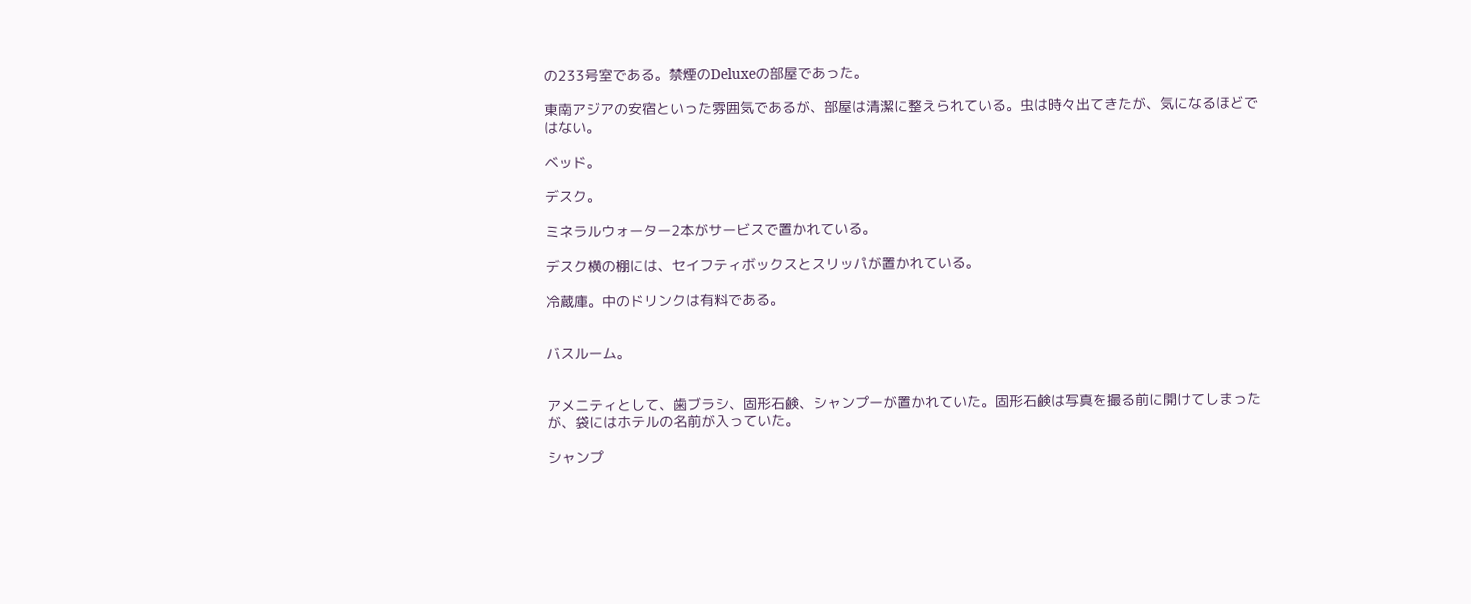の233号室である。禁煙のDeluxeの部屋であった。

東南アジアの安宿といった雰囲気であるが、部屋は清潔に整えられている。虫は時々出てきたが、気になるほどではない。

ベッド。

デスク。

ミネラルウォーター2本がサービスで置かれている。

デスク横の棚には、セイフティボックスとスリッパが置かれている。

冷蔵庫。中のドリンクは有料である。


バスルーム。


アメニティとして、歯ブラシ、固形石鹸、シャンプーが置かれていた。固形石鹸は写真を撮る前に開けてしまったが、袋にはホテルの名前が入っていた。

シャンプ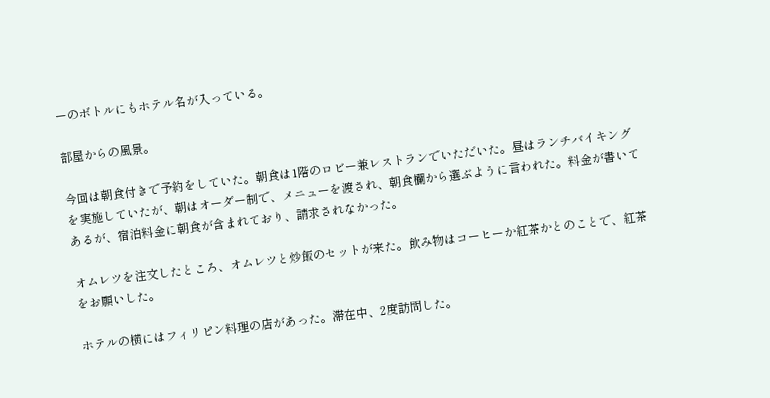ーのボトルにもホテル名が入っている。

部屋からの風景。

今回は朝食付きで予約をしていた。朝食は1階のロビー兼レストランでいただいた。昼はランチバイキングを実施していたが、朝はオーダー制で、メニューを渡され、朝食欄から選ぶように言われた。料金が書いてあるが、宿泊料金に朝食が含まれており、請求されなかった。

オムレツを注文したところ、オムレツと炒飯のセットが来た。飲み物はコーヒーか紅茶かとのことで、紅茶をお願いした。

ホテルの横にはフィリピン料理の店があった。滞在中、2度訪問した。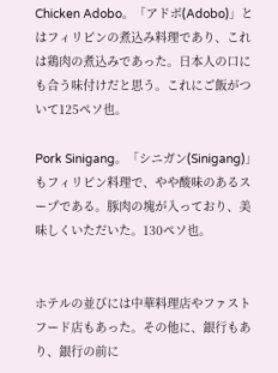Chicken Adobo。「アドボ(Adobo)」とはフィリピンの煮込み料理であり、これは鶏肉の煮込みであった。日本人の口にも合う味付けだと思う。これにご飯がついて125ペソ也。

Pork Sinigang。「シニガン(Sinigang)」もフィリピン料理で、やや酸味のあるスープである。豚肉の塊が入っており、美味しくいただいた。130ペソ也。


ホテルの並びには中華料理店やファストフード店もあった。その他に、銀行もあり、銀行の前に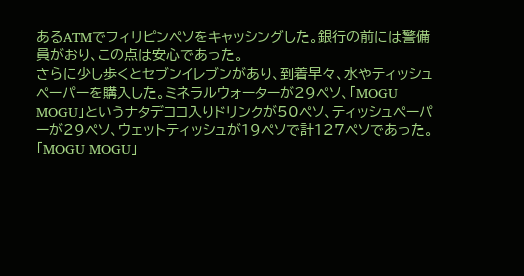あるATMでフィリピンペソをキャッシングした。銀行の前には警備員がおり、この点は安心であった。
さらに少し歩くとセブンイレブンがあり、到着早々、水やティッシュペーパーを購入した。ミネラルウォーターが29ペソ、「MOGU MOGU」というナタデココ入りドリンクが50ペソ、ティッシュペーパーが29ペソ、ウェットティッシュが19ペソで計127ペソであった。「MOGU MOGU」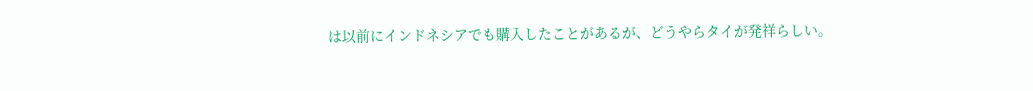は以前にインドネシアでも購入したことがあるが、どうやらタイが発祥らしい。